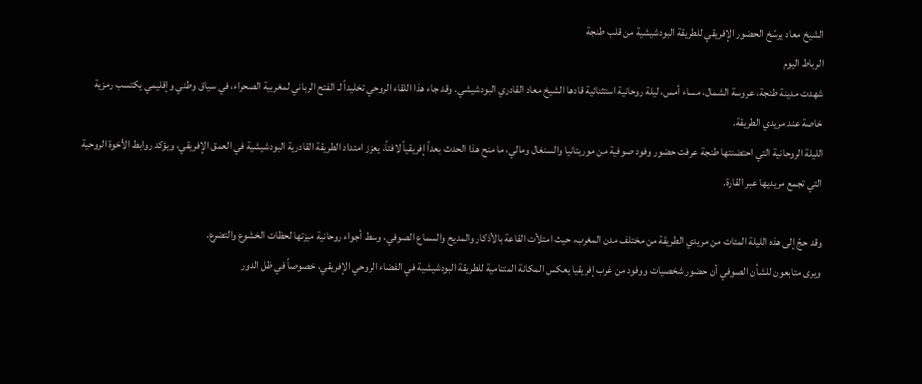الشيخ معاد يرسّخ الحضور الإفريقي للطريقة البودشيشية من قلب طنجة
الرباط اليوم
شهدت مدينة طنجة، عروسة الشمال، مساء أمس، ليلة روحانية استثنائية قادها الشيخ معاد القادري البودشيشي. وقد جاء هذا اللقاء الروحي تخليداً لـ الفتح الرباني لمغربية الصحراء، في سياق وطني وإقليمي يكتسب رمزية خاصة عند مريدي الطريقة.
الليلة الروحانية التي احتضنتها طنجة عرفت حضور وفود صوفية من موريتانيا والسنغال ومالي، ما منح هذا الحدث بعداً إفريقياً لافتاً، يعزز امتداد الطريقة القادرية البودشيشية في العمق الإفريقي، ويؤكد روابط الأخوة الروحية التي تجمع مريديها عبر القارة.

وقد حجّ إلى هذه الليلة المئات من مريدي الطريقة من مختلف مدن المغرب، حيث امتلأت القاعة بالأذكار والمديح والسماع الصوفي، وسط أجواء روحانية ميزتها لحظات الخشوع والتضرع.
ويرى متابعون للشأن الصوفي أن حضور شخصيات ووفود من غرب إفريقيا يعكس المكانة المتنامية للطريقة البودشيشية في الفضاء الروحي الإفريقي، خصوصاً في ظل الدور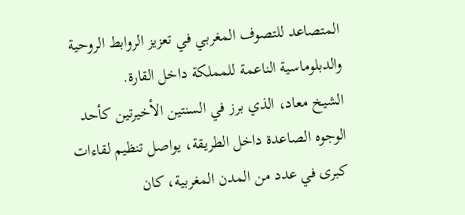المتصاعد للتصوف المغربي في تعزيز الروابط الروحية والدبلوماسية الناعمة للمملكة داخل القارة.
الشيخ معاد، الذي برز في السنتين الأخيرتين كأحد الوجوه الصاعدة داخل الطريقة، يواصل تنظيم لقاءات كبرى في عدد من المدن المغربية، كان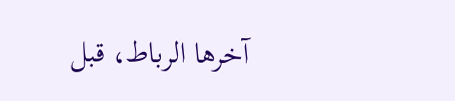آخرها الرباط، قبل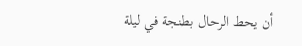أن يحط الرحال بطنجة في ليلة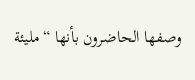وصفها الحاضرون بأنها “مليئة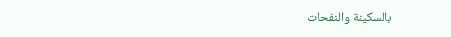بالسكينة والنفحات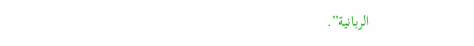الربانية”.